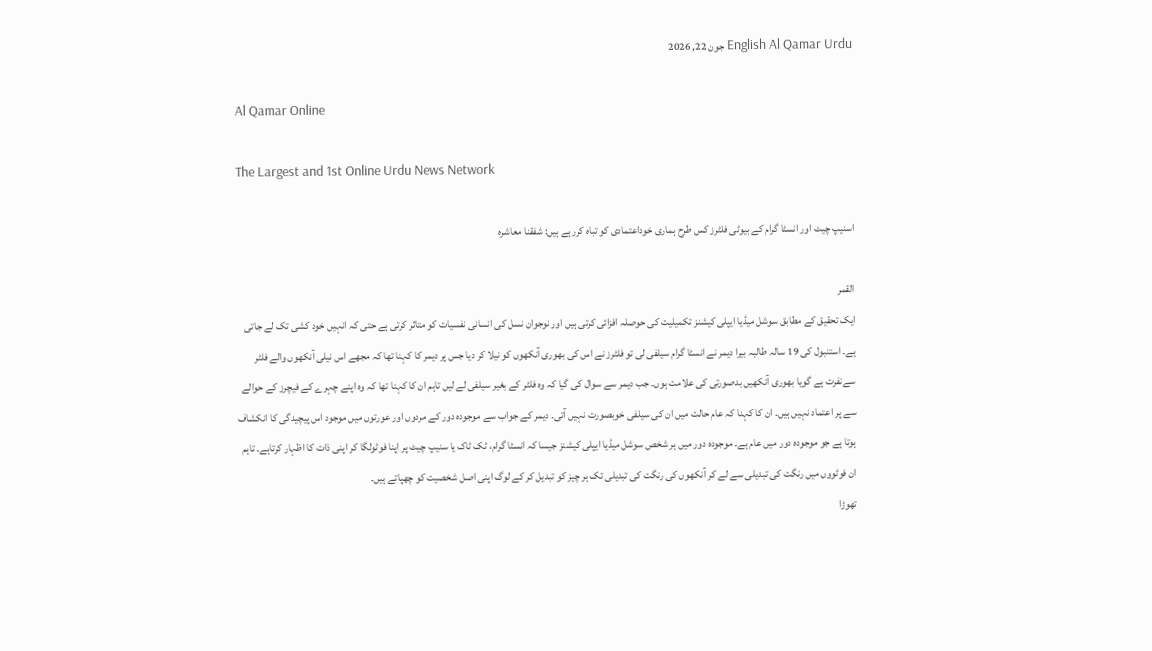English Al Qamar Urdu جون 22, 2026

Al Qamar Online

The Largest and 1st Online Urdu News Network

اسنیپ چیٹ اور انسٹا گرام کے بیوٹی فلٹرز کس طرح ہماری خوداعتمادی کو تباہ کررہے ہیں: شفقنا معاشرہ

القمر
ایک تحقیق کے مطابق سوشل میڈیا ایپلی کیشنز تکمیلیت کی حوصلہ افزائی کرتی ہیں اور نوجوان نسل کی انسانی نفسیات کو متاثر کرتی ہے حتی کہ انہیں خود کشی تک لے جاتی ہے۔ استنبول کی 19 سالہ طالبہ بیرا دیمر نے انسٹا گرام سیلفی لی تو فلٹرز نے اس کی بھوری آنکھوں کو نیلا کر دیا جس پر دیمر کا کہنا تھا کہ مجھے اس نیلی آنکھوں والے فلٹر سےنفرت ہے گویا بھوری آنکھیں بدصورتی کی علامت ہوں۔ جب دیمر سے سوال کی گیا کہ وہ فلٹر کے بغیر سیلفی لے لیں تاہم ان کا کہنا تھا کہ وہ اپنے چہرے کے فیچرز کے حوالے سے پر اعتماد نہیں ہیں۔ ان کا کہنا کہ عام حالت میں ان کی سیلفی خوبصورت نہیں آتی۔ دیمر کے جواب سے موجودہ دور کے مردوں اور عورتوں میں موجود اس پیچیدگی کا انکشاف ہوتا ہے جو موجودہ دور میں عام ہے۔ موجودہ دور میں ہر شخص سوشل میڈیا ایپلی کیشنز جیسا کہ انسٹا گرام، ٹک ٹاک یا سنیپ چیٹ پر اپنا فوٹولگا کر اپنی ذات کا اظہار کرتاہے۔ تاہم ان فوٹووں میں رنگت کی تبدیلی سے لے کر آنکھوں کی رنگت کی تبدیلی تک ہر چیز کو تبدیل کر کے لوگ اپنی اصل شخصیت کو چھپاتے ہیں۔
تھوڑا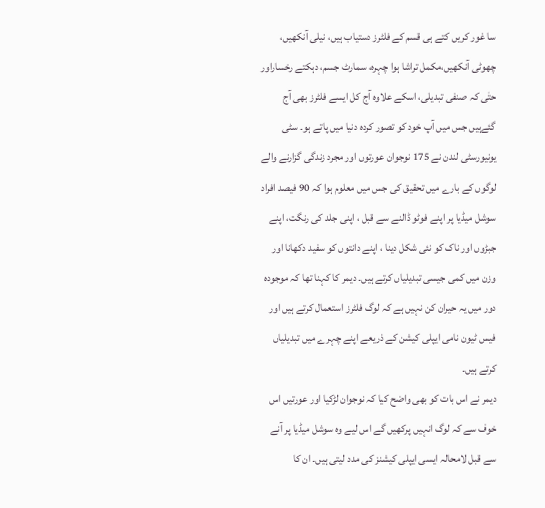سا غور کریں کتے ہی قسم کے فلٹرز دستیاب ہیں، نیلی آنکھیں، چھوٹی آنکھیں،مکمل تراشا ہوا چہرہ، سمارٹ جسم، دہکتے رخساراور حتٰی کہ صنفی تبدیلی، اسکے علاوہ آج کل ایسے فلٹرز بھی آج گئےہیں جس میں آپ خود کو تصور کردہ دنیا میں پاتے ہو۔ سٹی یونیورسٹی لندن نے 175 نوجوان عورتوں اور مجرد زندگی گزارنے والے لوگوں کے بارے میں تحقیق کی جس میں معلوم ہوا کہ 90 فیصد افراد سوشل میڈیا پر اپنے فوٹو ڈالنے سے قبل ، اپنی جلد کی رنگت، اپنے جبڑوں اور ناک کو نئی شکل دینا ، اپنے دانتوں کو سفید دکھانا اور وزن میں کمی جیسی تبدیلیاں کرتے ہیں۔ دیمر کا کہنا تھا کہ موجودہ دور میں یہ حیران کن نہیں ہے کہ لوگ فلٹرز استعمال کرتے ہیں اور فیس ٹیون نامی ایپلی کیشن کے ذریعے اپنے چہرے میں تبدیلیاں کرتے ہیں۔
دیمر نے اس بات کو بھی واضح کیا کہ نوجوان لڑکیا اور عورتیں اس خوف سے کہ لوگ انہیں پرکھیں گے اس لیے وہ سوشل میڈیا پر آنے سے قبل لامحالہ ایسی ایپلی کیشنز کی مدد لیتی ہیں۔ ان کا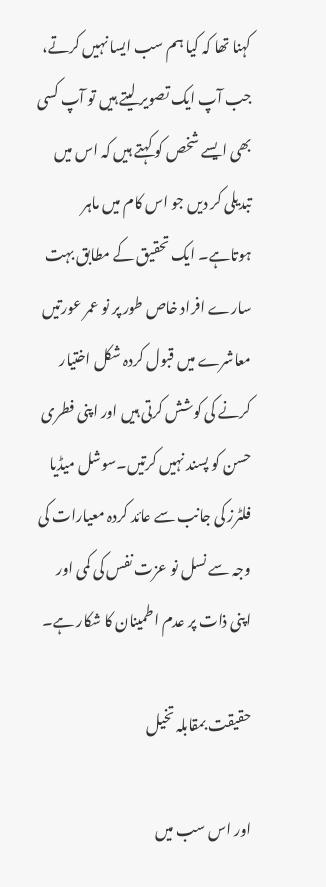کہنا تھا کہ کیا ہم سب ایسا نہیں کرتے، جب آپ ایک تصویر لیتے ہیں تو آپ کسی بھی ایسے شخص کو کہتے ہیں کہ اس میں تبدیلی کر دیں جو اس کام میں ماہر ہوتاہے۔ ایک تحقیق کے مطابق بہت سارے افراد خاص طور پر نو عمر عورتیں معاشرے میں قبول کردہ شکل اختیار کرنے کی کوشش کرتی ہیں اور اپنی فطری حسن کو پسند نہیں کرتیں۔سوشل میڈیا فلٹرز کی جانب سے عائد کردہ معیارات کی وجہ سے نسل نو عزت نفس کی کمی اور اپنی ذات پر عدم اطمینان کا شکار ہے۔

حقیقت بمقابلہ تخیل

اور اس سب میں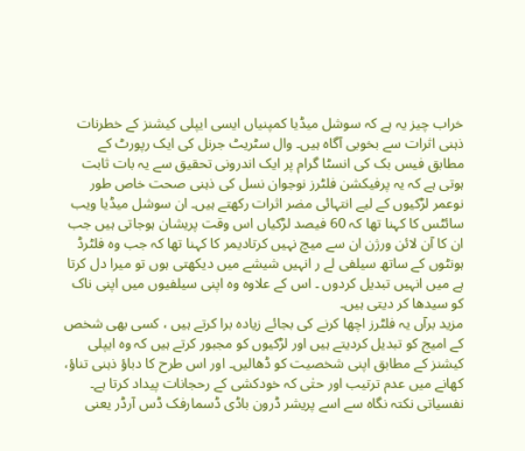خراب چیز یہ ہے کہ سوشل میڈیا کمپنیاں ایسی ایپلی کیشنز کے خطرنات ذہنی اثرات سے بخوبی آگاہ ہیں۔ وال سٹریٹ جرنل کی ایک رپورٹ کے مطابق فیس بک کی انسٹا گرام پر ایک اندرونی تحقیق سے یہ بات ثابت ہوتی ہے کہ یہ پرفیکشن فلٹرز نوجوان نسل کی ذہنی صحت خاص طور نوعمر لڑکیوں کے لیے انتہائی مضر اثرات رکھتے ہیں۔ ان سوشل میڈیا ویب سائٹس کا کہنا تھا کہ 60 فیصد لڑکیاں اس وقت پریشان ہوجاتی ہیں جب ان کا آن لائن ورژن ان سے میچ نہیں کرتادیمر کا کہنا تھا کہ جب وہ فلٹرڈ ہونٹوں کے ساتھ سیلفی لے ر انہیں شیشے میں دیکھتی ہوں تو میرا دل کرتا ہے میں انہیں تبدیل کردوں ۔ اس کے علاوہ وہ اپنی سیلفیوں میں اپنی ناک کو سیدھا کر دیتی ہیں۔
مزید برآں یہ فلٹرز اچھا کرنے کی بجائے زیادہ برا کرتے ہیں ، کسی بھی شخص کے امیج کو تبدیل کردیتے ہیں اور لڑکیوں کو مجبور کرتے ہیں کہ وہ ایپلی کیشنز کے مطابق اپنی شخصیت کو ڈھالیں۔ اور اس طرح کا دباؤ ذہنی تناؤ، کھانے میں عدم ترتیب اور حتٰی کہ خودکشی کے رحجانات پیداد کرتا ہے۔ نفسیاتی نکتہ نگاہ سے اسے پریشر ڈرون باڈی ڈسمارفک ڈس آرڈر یعنی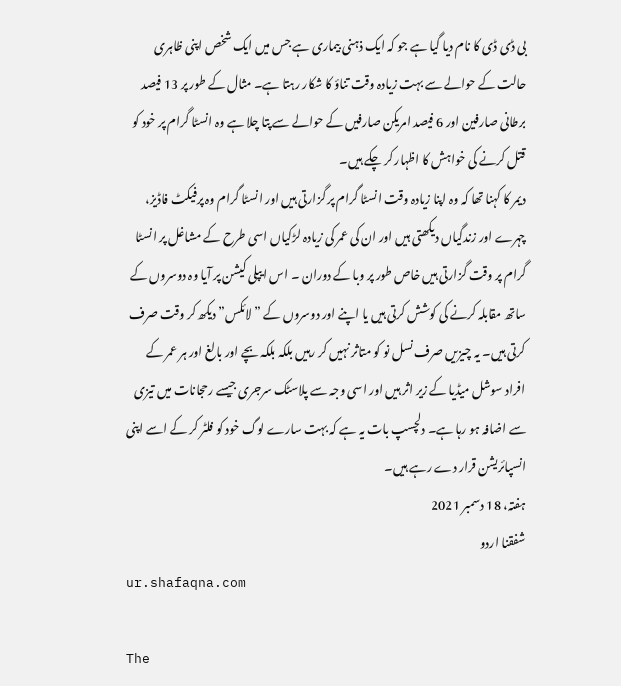بی ڈی ڈی کا نام دیا گیا ہے جو کہ ایک ذہنی بیماری ہے جس میں ایک شخص اپنی ظاہری حالت کے حوالے سے بہت زیادہ وقت تناؤ کا شکار رہتا ہے۔ مثال کے طور پر 13 فیصد برطانی صارفین اور 6 فیصد امریکن صارفیں کے حوالے سے پتا چلا ہے وہ انسٹا گرام پر خود کو قتل کرنے کی خواہش کا اظہار کر چکے ہیں۔
دیمر کا کہنا تھا کہ وہ اپنا زیادہ وقت انسٹا گرام پر گزارتی ہیں اور انسٹا گرام وہ پرفیکٹ فاڈیز، چہرے اور زندگیاں دیکھتی ہیں اور ان کی عمر کی زیادہ لڑکیاں اسی طرح کے مشاغل پر انسٹا گرام پر وقت گزارتی ہیں خاص طور پر وبا کے دوران ۔ اس ایپلی کیشن پر آیا وہ دوسروں کے ساتھ مقابلہ کرنے کی کوشش کرتی ہیں یا اپنے اور دوسروں کے ” لائکس” دیکھ کر وقت صرف کرتی ہیں۔ یہ چیزیں صرف نسل نو کو متاثر نہیں کر رہیں بلکہ بلکہ بچے اور بالغ اور ہر عمر کے افراد سوشل میڈیا کے زیر اثر ہیں اور اسی وجہ سے پلاسٹک سرجری جیسے رحجانات میں تیزی سے اضافہ ہو رہا ہے۔ دلچسپ بات یہ ہے کہ بہت سارے لوگ خود کو فلٹر کر کے اسے اپنی انسپائریشن قرار دے رہے ہیں۔
ہفتہ، 18 دسمبر 2021
شفقنا اردو
ur.shafaqna.com

The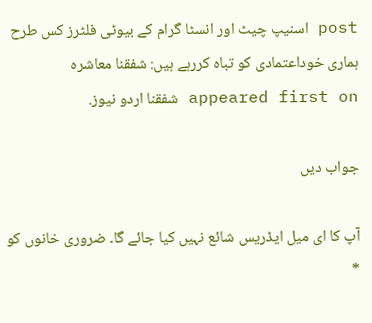post اسنیپ چیٹ اور انسٹا گرام کے بیوٹی فلٹرز کس طرح ہماری خوداعتمادی کو تباہ کررہے ہیں: شفقنا معاشرہ appeared first on شفقنا اردو نیوز.

جواب دیں

آپ کا ای میل ایڈریس شائع نہیں کیا جائے گا۔ ضروری خانوں کو *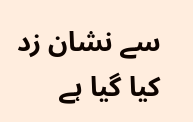سے نشان زد کیا گیا ہے